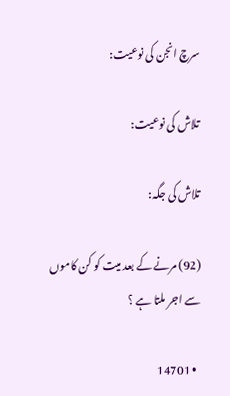سرچ انجن کی نوعیت:

تلاش کی نوعیت:

تلاش کی جگہ:

(92) مرنے کے بعد میت کو کن کاموں سے اجر ملتا ہے ؟

  • 14701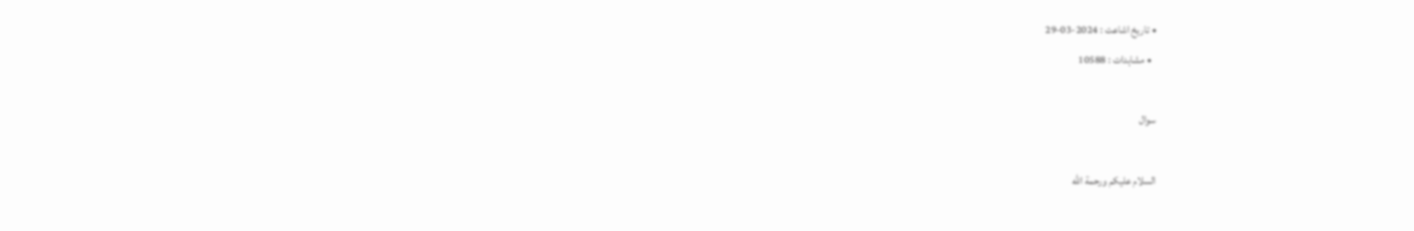• تاریخ اشاعت : 2024-03-29
  • مشاہدات : 10588

سوال

السلام عليكم ورحمة الله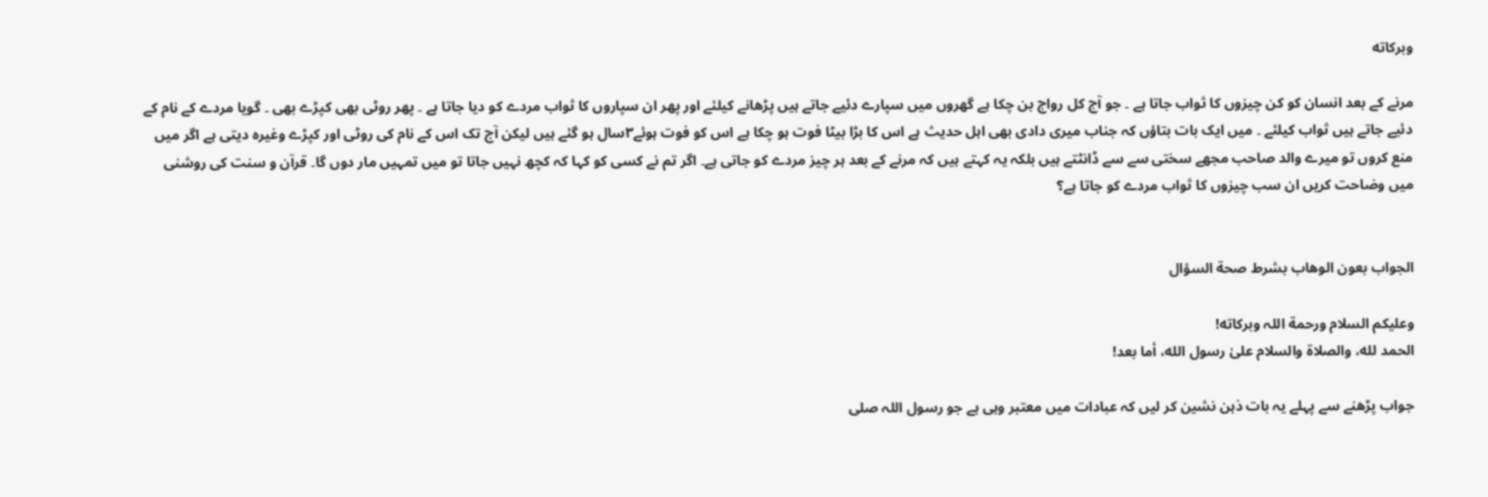وبركاته

مرنے کے بعد انسان کو کن چیزوں کا ثواب جاتا ہے ۔ جو آج کل رواج بن چکا ہے گھروں میں سپارے دئیے جاتے ہیں پڑھانے کیلئے اور پھر ان سپاروں کا ثواب مردے کو دیا جاتا ہے ۔ پھر روٹی بھی کپڑے بھی ۔ گویا مردے کے نام کے دئیے جاتے ہیں ثواب کیلئے ۔ میں ایک بات بتاؤں کہ جناب میری دادی بھی اہل حدیث ہے اس کا بڑا بیٹا فوت ہو چکا ہے اس کو فوت ہوئے۳سال ہو گئے ہیں لیکن آج تک اس کے نام کی روٹی اور کپڑے وغیرہ دیتی ہے اگر میں منع کروں تو میرے والد صاحب مجھے سختی سے سے ڈانٹتے ہیں بلکہ یہ کہتے ہیں کہ مرنے کے بعد ہر چیز مردے کو جاتی ہے۔ اگر تم نے کسی کو کہا کہ کچھ نہیں جاتا تو میں تمہیں مار دوں گا۔ قرآن و سنت کی روشنی میں وضاحت کریں ان سب چیزوں کا ثواب مردے کو جاتا ہے؟


الجواب بعون الوهاب بشرط صحة السؤال

وعلیکم السلام ورحمة اللہ وبرکاته!
الحمد لله، والصلاة والسلام علىٰ رسول الله، أما بعد!

جواب پڑھنے سے پہلے یہ بات ذہن نشین کر لیں کہ عبادات میں معتبر وہی ہے جو رسول اللہ صلی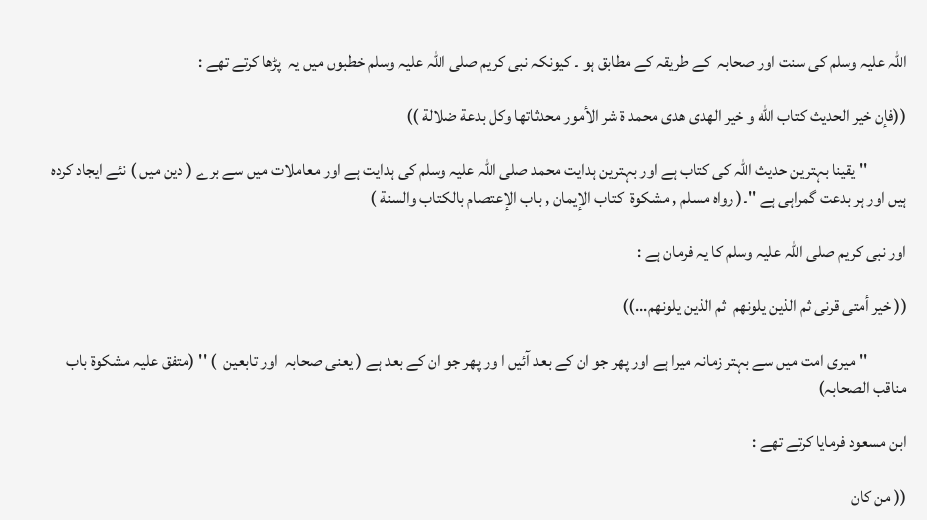اللہ علیہ وسلم کی سنت اور صحابہ  کے طریقہ کے مطابق ہو ۔ کیونکہ نبی کریم صلی اللہ علیہ وسلم خطبوں میں یہ  پڑھا کرتے تھے :

((فإن خير الحديث كتاب الله و خير الهدى هدى محمد ة شر الأمور محدثاتها وكل بدعة ضلالة ))

            '' یقینا بہترین حدیث اللہ کی کتاب ہے اور بہترین ہدایت محمد صلی اللہ علیہ وسلم کی ہدایت ہے اور معاملات میں سے برے ( دین میں ) نئے ایجاد کردہ ہیں اور ہر بدعت گمراہی ہے ''۔( رواه مسلم , مشكوة  كتاب الإيمان , باب الإعتصام بالكتاب والسنة )

اور نبی کریم صلی اللہ علیہ وسلم کا یہ فرمان ہے :

(( خير أمتى قرنى ثم الذين يلونهم  ثم الذين يلونهم...))

            '' میری امت میں سے بہتر زمانہ میرا ہے اور پھر جو ان کے بعد آئیں ا ور پھر جو ان کے بعد ہے ( یعنی صحابہ  اور تابعین  ) '' (متفق علیہ مشکوۃ باب مناقب الصحابہ)

ابن مسعود فرمایا کرتے تھے :

(( من كان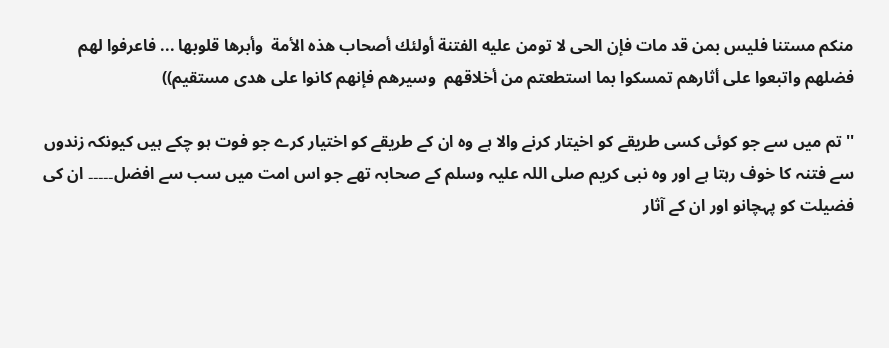منكم مستنا فليس بمن قد مات فإن الحى لا تومن عليه الفتنة أولئك أصحاب هذه الأمة  وأبرها قلوبها ... فاعرفوا لهم فضلهم واتبعوا على أثارهم تمسكوا بما استطعتم من أخلاقهم  وسيرهم فإنهم كانوا على هدى مستقيم))

'' تم میں سے جو کوئی کسی طریقے کو اخیتار کرنے والا ہے وہ ان کے طریقے کو اختیار کرے جو فوت ہو چکے ہیں کیونکہ زندوں سے فتنہ کا خوف رہتا ہے اور وہ نبی کریم صلی اللہ علیہ وسلم کے صحابہ تھے جو اس امت میں سب سے افضل۔۔۔۔۔ ان کی فضیلت کو پہچانو اور ان کے آثار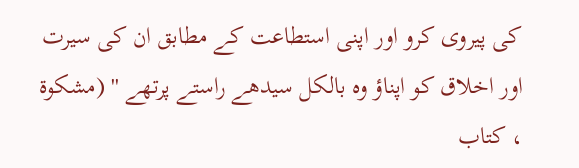کی پیروی کرو اور اپنی استطاعت کے مطابق ان کی سیرت اور اخلاق کو اپناؤ وہ بالکل سیدھے راستے پرتھے '' (مشکوة ، کتاب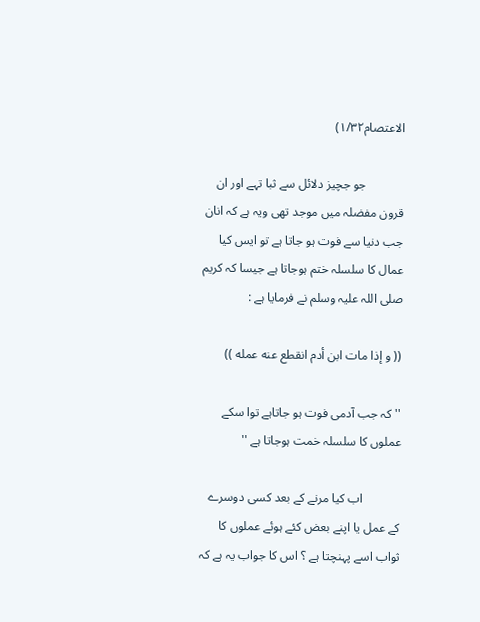الاعتصام۱/۳۲)

            جو جچیز دلائل سے ثبا تہے اور ان قرون مفضلہ میں موجد تھی ویہ ہے کہ انان جب دنیا سے فوت ہو جاتا ہے تو ایس کیا عمال کا سلسلہ ختم ہوجاتا ہے جیسا کہ کریم صلی اللہ علیہ وسلم نے فرمایا ہے :

(( و إذا مات ابن أدم انقطع عنه عمله ))

'' کہ جب آدمی فوت ہو جاتاہے توا سکے عملوں کا سلسلہ خمت ہوجاتا ہے ''

            اب کیا مرنے کے بعد کسی دوسرے کے عمل یا اپنے بعض کئے ہوئے عملوں کا ثواب اسے پہنچتا ہے ؟ اس کا جواب یہ ہے کہ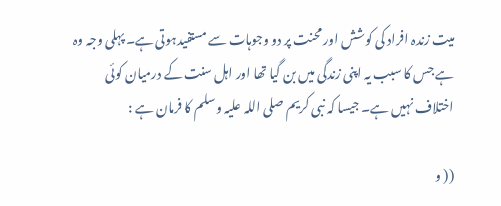میت زندہ افراد کی کوشش اور محنت پر دو وجوہات سے مستفیدہوتی ہے۔ پہلی وجہ وہ ہے جس کا سبب یہ اپنی زندگی میں بن گیا تھا اور اہل سنت کے درمیان کوئی اختلاف نہیں ہے۔ جیسا کہ نبی کریم صلی اللہ علیہ وسلم کا فرمان ہے :

(( و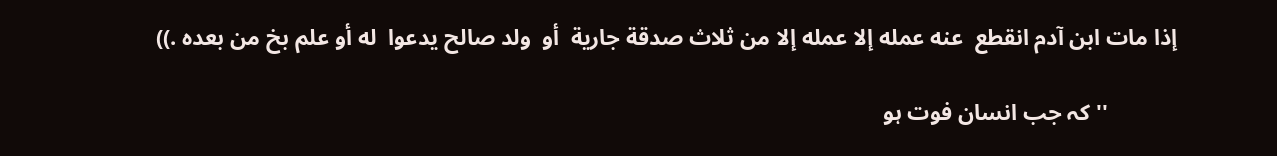إذا مات ابن آدم انقطع  عنه عمله إلا عمله إلا من ثلاث صدقة جارية  أو  ولد صالح يدعوا  له أو علم بخ من بعده .))

            '' کہ جب انسان فوت ہو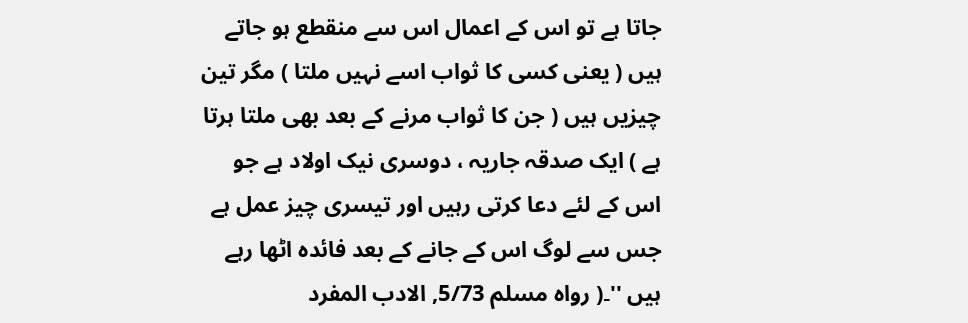جاتا ہے تو اس کے اعمال اس سے منقطع ہو جاتے ہیں ( یعنی کسی کا ثواب اسے نہیں ملتا ) مگر تین چیزیں ہیں ( جن کا ثواب مرنے کے بعد بھی ملتا ہرتا ہے ) ایک صدقہ جاریہ ، دوسری نیک اولاد ہے جو اس کے لئے دعا کرتی رہیں اور تیسری چیز عمل ہے جس سے لوگ اس کے جانے کے بعد فائدہ اٹھا رہے ہیں ''۔( رواه مسلم 5/73, الادب المفرد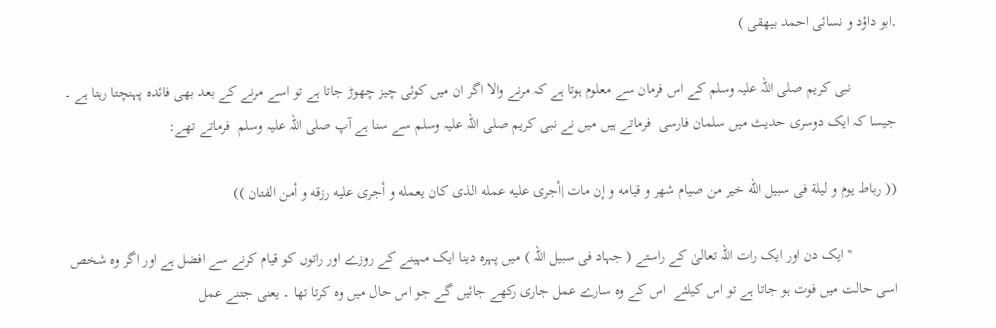,ابو داؤد و نسائى احمد بيهقى )

            نبی کریم صلی اللہ علیہ وسلم کے اس فرمان سے معلوم ہوتا ہے کہ مرنے والا اگر ان میں کوئی چیز چھوڑ جاتا ہے تو اسے مرنے کے بعد بھی فائدہ پہنچتا رہتا ہے ۔ جیسا کہ ایک دوسری حدیث میں سلمان فارسی  فرماتے ہیں میں نے نبی کریم صلی اللہ علیہ وسلم سے سنا ہے آپ صلی اللہ علیہ وسلم  فرماتے تھے:

(( رباط يوم و ليلة فى سبيل الله خير من صيام شهر و قيامه و إن مات |أجرى عليه عمله الذى كان يعمله و أجرى عليه رزقه و أمن الفتان ))

            '' ایک دن اور ایک رات اللہ تعالیٰ کے راستے ( جہاد فی سبیل اللہ ) میں پہرہ دینا ایک مہینے کے روزے اور راتوں کو قیام کرنے سے افضل ہے اور اگر وہ شخص اسی حالت میں فوت ہو جاتا ہے تو اس کیلئے  اس کے وہ سارے عمل جاری رکھے جائیں گے جو اس حال میں وہ کرتا تھا ۔ یعنی جتنے عمل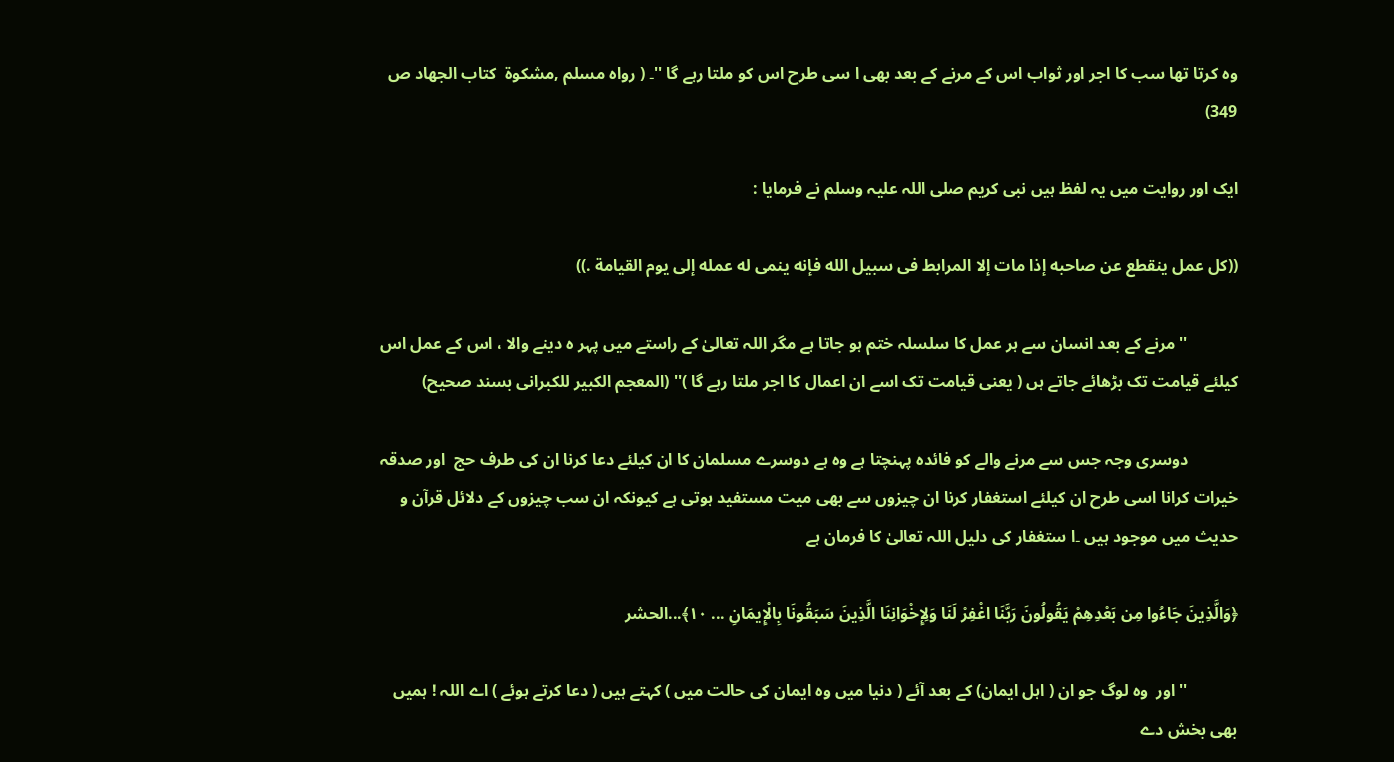وہ کرتا تھا سب کا اجر اور ثواب اس کے مرنے کے بعد بھی ا سی طرح اس کو ملتا رہے گا ''۔ ( رواه مسلم ,مشكوة  كتاب الجهاد ص 349)

ایک اور روایت میں یہ لفظ ہیں نبی کریم صلی اللہ علیہ وسلم نے فرمایا :

((كل عمل ينقطع عن صاحبه إذا مات إلا المرابط فى سبيل الله فإنه ينمى له عمله إلى يوم القيامة .))

            '' مرنے کے بعد انسان سے ہر عمل کا سلسلہ ختم ہو جاتا ہے مگر اللہ تعالیٰ کے راستے میں پہر ہ دینے والا ، اس کے عمل اس کیلئے قیامت تک بڑھائے جاتے ہں ( یعنی قیامت تک اسے ان اعمال کا اجر ملتا رہے گا )'' (المعجم الكبير للكبرانى بسند صحيح)

            دوسری وجہ جس سے مرنے والے کو فائدہ پہنچتا ہے وہ ہے دوسرے مسلمان کا ان کیلئے دعا کرنا ان کی طرف حج  اور صدقہ خیرات کرانا اسی طرح ان کیلئے استغفار کرنا ان چیزوں سے بھی میت مستفید ہوتی ہے کیونکہ ان سب چیزوں کے دلائل قرآن و حدیث میں موجود ہیں ۔ا ستغفار کی دلیل اللہ تعالیٰ کا فرمان ہے

﴿وَالَّذِينَ جَاءُوا مِن بَعْدِهِمْ يَقُولُونَ رَبَّنَا اغْفِرْ لَنَا وَلِإِخْوَانِنَا الَّذِينَ سَبَقُونَا بِالْإِيمَانِ ... ١٠﴾...الحشر

            '' اور  وہ لوگ جو ان ( اہل ایمان) کے بعد آئے ( دنیا میں وہ ایمان کی حالت میں ) کہتے ہیں ( دعا کرتے ہوئے ) اے اللہ ! ہمیں بھی بخش دے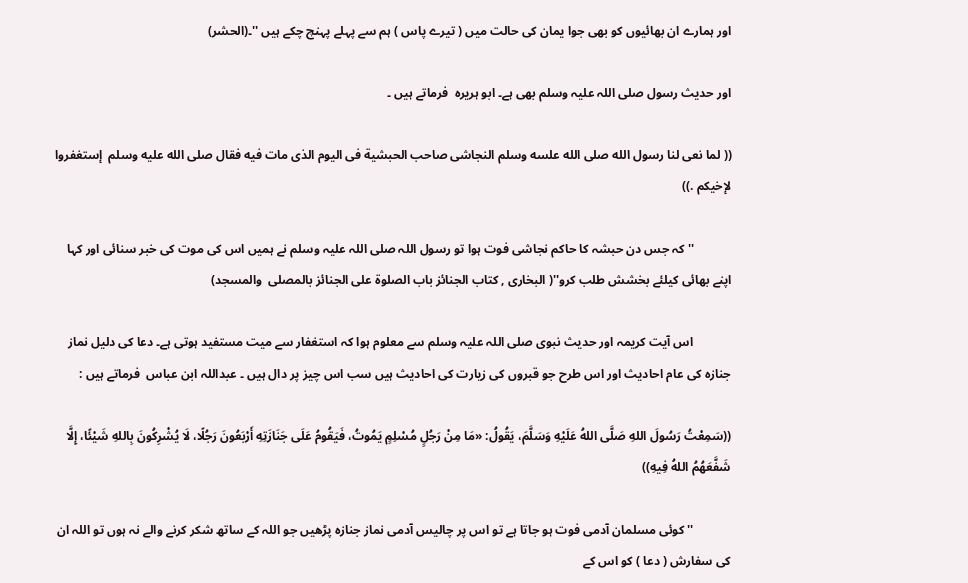اور ہمارے ان بھائیوں کو بھی جوا یمان کی حالت میں ( تیرے پاس ) ہم سے پہلے پہنچ چکے ہیں ''۔(الحشر)

اور حدیث رسول صلی اللہ علیہ وسلم بھی ہے۔ ابو ہریرہ  فرماتے ہیں ۔

(( لما نعى لنا رسول الله صلى الله علسه وسلم النجاشى صاحب الحبشية فى اليوم الذى مات فيه فقال صلى الله عليه وسلم  إستغفروا لإخيكم .))

            '' کہ جس دن حبشہ کا حاکم نجاشی فوت ہوا تو رسول اللہ صلی اللہ علیہ وسلم نے ہمیں اس کی موت کی خبر سنائی اور کہا اپنے بھائی کیلئے بخشش طلب کرو''( البخارى , كتاب الجنائز باب الصلوة على الجنائز بالمصلى  والمسجد)

            اس آیت کریمہ اور حدیث نبوی صلی اللہ علیہ وسلم سے معلوم ہوا کہ استغفار سے میت مستفید ہوتی ہے۔ دعا کی دلیل نماز جنازہ کی عام احادیث اور اس طرح جو قبروں کی زیارت کی احادیث ہیں سب اس چیز پر دال ہیں ۔ عبداللہ ابن عباس  فرماتے ہیں :

((سَمِعْتُ رَسُولَ اللهِ صَلَّى اللهُ عَلَيْهِ وَسَلَّمَ، يَقُولُ: «مَا مِنْ رَجُلٍ مُسْلِمٍ يَمُوتُ، فَيَقُومُ عَلَى جَنَازَتِهِ أَرْبَعُونَ رَجُلًا، لَا يُشْرِكُونَ بِاللهِ شَيْئًا، إِلَّا شَفَّعَهُمُ اللهُ فِيهِ))

            '' کوئی مسلمان آدمی فوت ہو جاتا ہے تو اس پر چالیس آدمی نماز جنازہ پڑھیں جو اللہ کے ساتھ شکر کرنے والے نہ ہوں تو اللہ ان کی سفارش ( دعا ) کو اس کے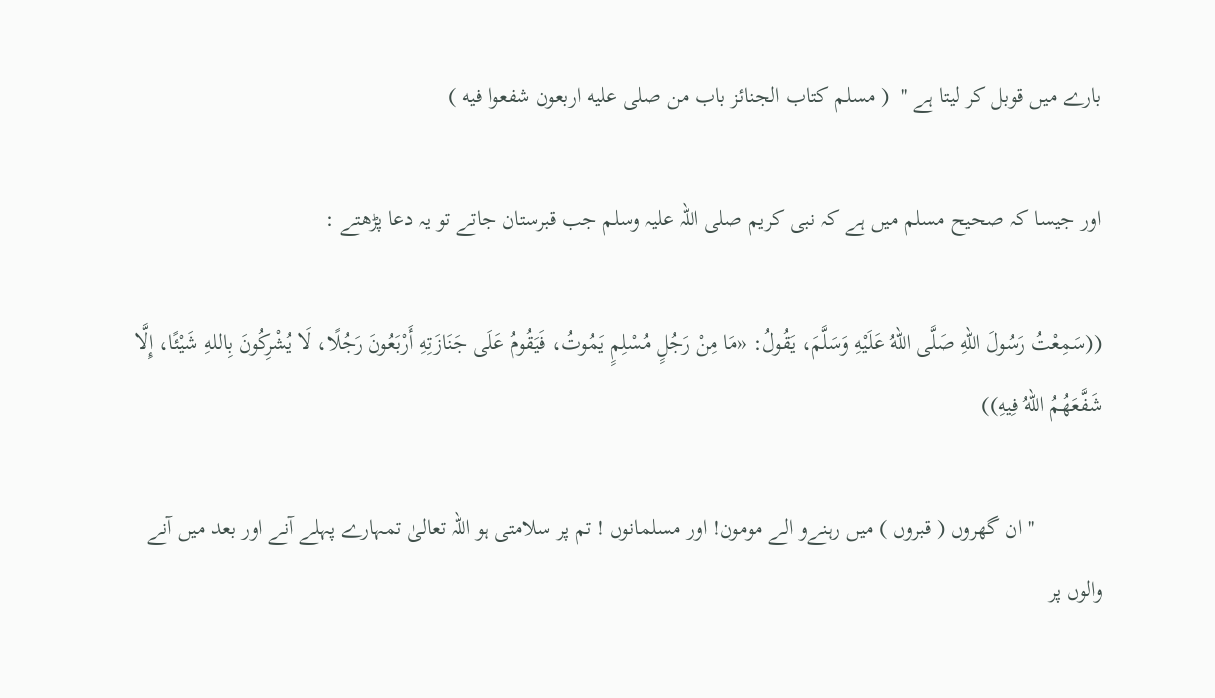بارے میں قوبل کر لیتا ہے ''  ( مسلم كتاب الجنائز باب من صلى عليه اربعون شفعوا فيه )

اور جیسا کہ صحیح مسلم میں ہے کہ نبی کریم صلی اللہ علیہ وسلم جب قبرستان جاتے تو یہ دعا پڑھتے :

((سَمِعْتُ رَسُولَ اللهِ صَلَّى اللهُ عَلَيْهِ وَسَلَّمَ، يَقُولُ: «مَا مِنْ رَجُلٍ مُسْلِمٍ يَمُوتُ، فَيَقُومُ عَلَى جَنَازَتِهِ أَرْبَعُونَ رَجُلًا، لَا يُشْرِكُونَ بِاللهِ شَيْئًا، إِلَّا شَفَّعَهُمُ اللهُ فِيهِ))

            '' ان گھروں ( قبروں ) میں رہنےو الے مومون! اور مسلمانوں ! تم پر سلامتی ہو اللہ تعالیٰ تمہارے پہلے آنے اور بعد میں آنے والوں پر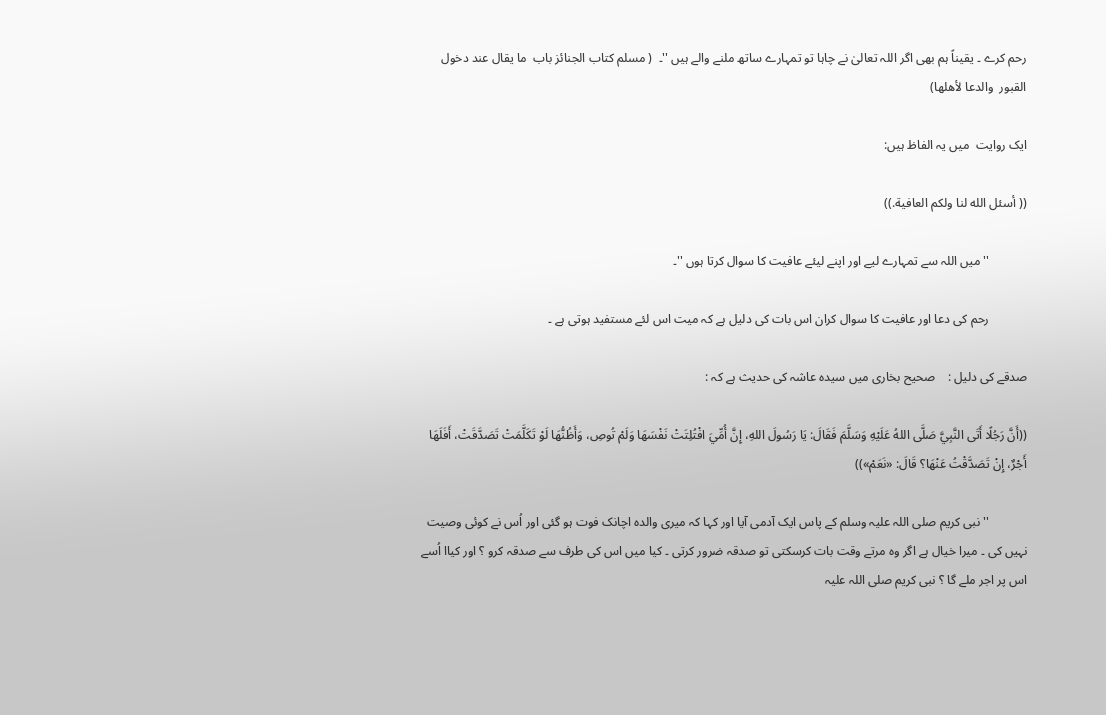رحم کرے ۔ یقیناً ہم بھی اگر اللہ تعالیٰ نے چاہا تو تمہارے ساتھ ملنے والے ہیں ''۔  ( مسلم كتاب الجنائز باب  ما يقال عند دخول القبور  والدعا لأهلها)

ایک روایت  میں یہ الفاظ ہیں:

(( أسئل الله لنا ولكم العافية.))

            '' میں اللہ سے تمہارے لیے اور اپنے لیئے عافیت کا سوال کرتا ہوں ''۔

            رحم کی دعا اور عافیت کا سوال کران اس بات کی دلیل ہے کہ میت اس لئے مستفید ہوتی ہے ۔

صدقے کی دلیل :    صحیح بخاری میں سیدہ عاشہ کی حدیث ہے کہ :

((أَنَّ رَجُلًا أَتَى النَّبِيَّ صَلَّى اللهُ عَلَيْهِ وَسَلَّمَ فَقَالَ: يَا رَسُولَ اللهِ، إِنَّ أُمِّيَ افْتُلِتَتْ نَفْسَهَا وَلَمْ تُوصِ، وَأَظُنُّهَا لَوْ تَكَلَّمَتْ تَصَدَّقَتْ، أَفَلَهَا أَجْرٌ، إِنْ تَصَدَّقْتُ عَنْهَا؟ قَالَ: «نَعَمْ»))

            '' نبی کریم صلی اللہ علیہ وسلم کے پاس ایک آدمی آیا اور کہا کہ میری والدہ اچانک فوت ہو گئی اور اُس نے کوئی وصیت نہیں کی ۔ میرا خیال ہے اگر وہ مرتے وقت بات کرسکتی تو صدقہ ضرور کرتی ۔ کیا میں اس کی طرف سے صدقہ کرو ؟ اور کیاا اُسے اس پر اجر ملے گا ؟ نبی کریم صلی اللہ علیہ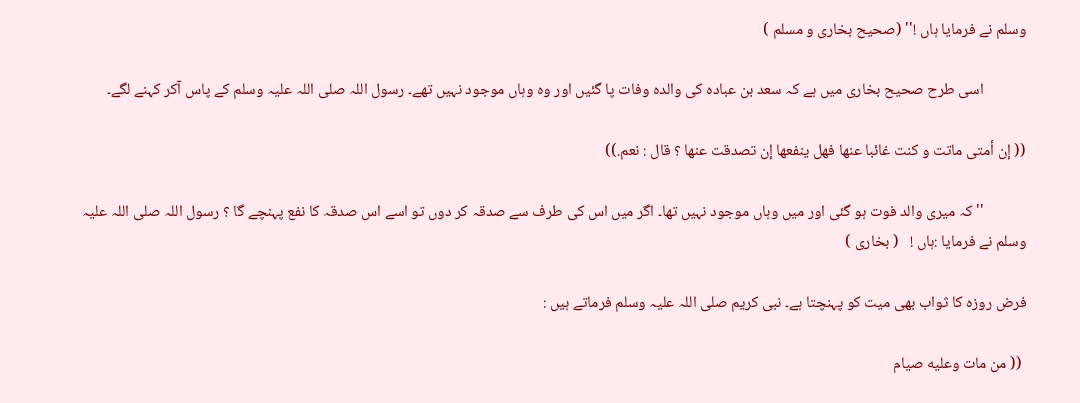وسلم نے فرمایا ہاں !'' (صحیح بخاری و مسلم )

            اسی طرح صحیح بخاری میں ہے کہ سعد بن عبادہ کی والدہ وفات پا گئیں اور وہ وہاں موجود نہیں تھے۔ رسول اللہ صلی اللہ علیہ وسلم کے پاس آکر کہنے لگے۔

(( إن أمتى ماتت و كنت غائبا عنها فهل ينفعها إن تصدقت عنها ؟ قال : نعم.))

            '' کہ میری والد فوت ہو گئی اور میں وہاں موجود نہیں تھا۔ اگر میں اس کی طرف سے صدقہ کر دوں تو اسے اس صدقہ کا نفع پہنچے گا ؟ رسول اللہ صلی اللہ علیہ وسلم نے فرمایا :ہاں !   ( بخارى )

فرض روزہ کا ثواب بھی میت کو پہنچتا ہے۔ نبی کریم صلی اللہ علیہ وسلم فرماتے ہیں :

 (( من مات وعليه صيام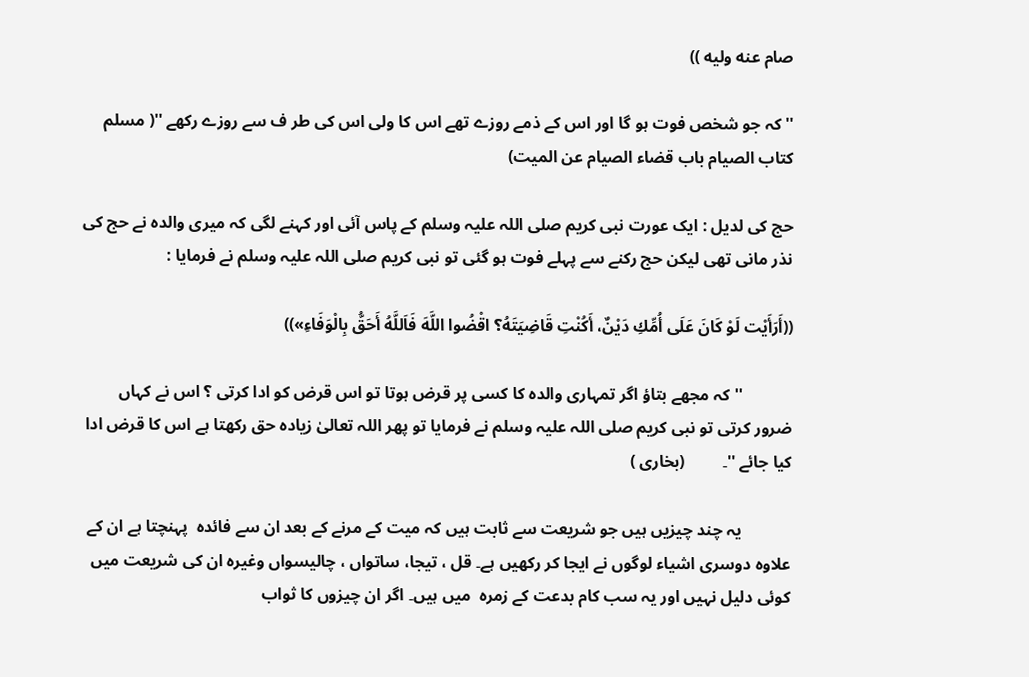صام عنه وليه ))

'' کہ جو شخص فوت ہو گا اور اس کے ذمے روزے تھے اس کا ولی اس کی طر ف سے روزے رکھے ''( مسلم كتاب الصيام باب قضاء الصيام عن الميت)

حج کی لدیل : ایک عورت نبی کریم صلی اللہ علیہ وسلم کے پاس آئی اور کہنے لگی کہ میری والدہ نے حج کی نذر مانی تھی لیکن حج رکنے سے پہلے فوت ہو گئی تو نبی کریم صلی اللہ علیہ وسلم نے فرمایا :

((أَرَأَيْت لَوْ كَانَ عَلَى أُمِّكِ دَيْنٌ، أَكُنْتِ قَاضِيَتَهُ؟ اقْضُوا اللَّهَ فَاَللَّهُ أَحَقُّ بِالْوَفَاءِ»))

            '' کہ مجھے بتاؤ اگر تمہاری والدہ کا کسی پر قرض ہوتا تو اس قرض کو ادا کرتی ؟ اس نے کہاں ضرور کرتی تو نبی کریم صلی اللہ علیہ وسلم نے فرمایا تو پھر اللہ تعالیٰ زیادہ حق رکھتا ہے اس کا قرض ادا کیا جائے ''۔         (بخاری )

            یہ چند چیزیں ہیں جو شریعت سے ثابت ہیں کہ میت کے مرنے کے بعد ان سے فائدہ  پہنچتا ہے ان کے علاوہ دوسری اشیاء لوگوں نے ایجا کر رکھیں ہے۔ قل ، تیجا، ساتواں ، چالیسواں وغیرہ ان کی شریعت میں کوئی دلیل نہیں اور یہ سب کام بدعت کے زمرہ  میں ہیں۔ اگر ان چیزوں کا ثواب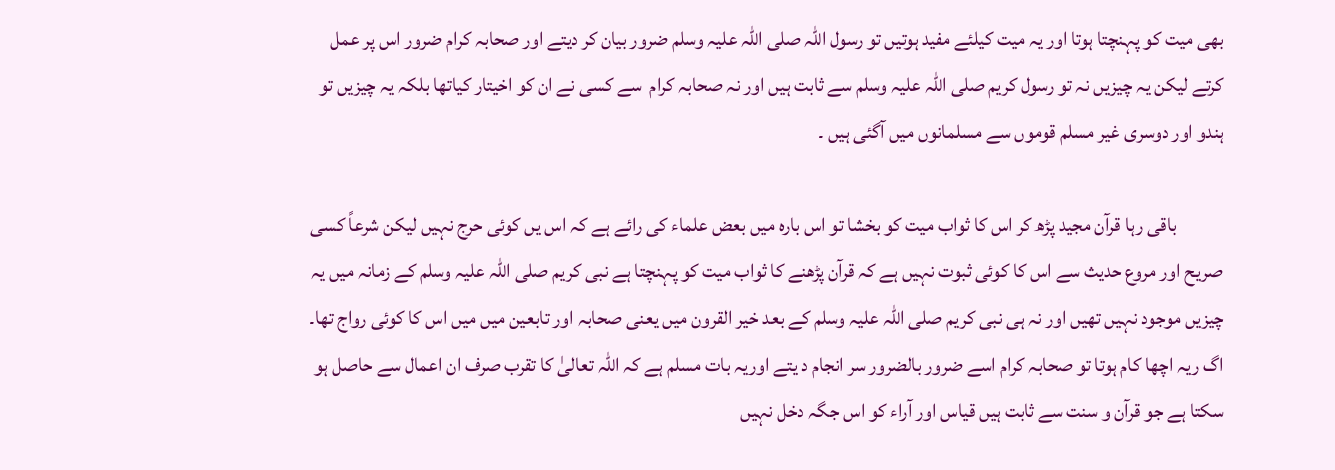بھی میت کو پہنچتا ہوتا اور یہ میت کیلئے مفید ہوتیں تو رسول اللہ صلی اللہ علیہ وسلم ضرور بیان کر دیتے اور صحابہ کرام ضرور اس پر عمل کرتے لیکن یہ چیزیں نہ تو رسول کریم صلی اللہ علیہ وسلم سے ثابت ہیں اور نہ صحابہ کرام  سے کسی نے ان کو اخیتار کیاتھا بلکہ یہ چیزیں تو ہندو اور دوسری غیر مسلم قوموں سے مسلمانوں میں آگئی ہیں ۔

            باقی رہا قرآن مجید پڑھ کر اس کا ثواب میت کو بخشا تو اس بارہ میں بعض علماء کی رائے ہے کہ اس یں کوئی حرج نہیں لیکن شرعاً کسی صریح اور مروع حدیث سے اس کا کوئی ثبوت نہیں ہے کہ قرآن پڑھنے کا ثواب میت کو پہنچتا ہے نبی کریم صلی اللہ علیہ وسلم کے زمانہ میں یہ چیزیں موجود نہیں تھیں اور نہ ہی نبی کریم صلی اللہ علیہ وسلم کے بعد خیر القرون میں یعنی صحابہ اور تابعین میں میں اس کا کوئی رواج تھا۔ اگ ریہ اچھا کام ہوتا تو صحابہ کرام اسے ضرور بالضرور سر انجام د یتے اوریہ بات مسلم ہے کہ اللہ تعالیٰ کا تقرب صرف ان اعمال سے حاصل ہو سکتا ہے جو قرآن و سنت سے ثابت ہیں قیاس اور آراء کو اس جگہ دخل نہیں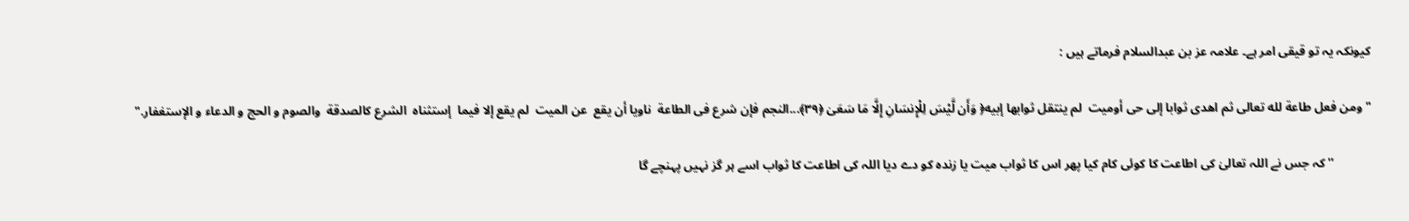کیونکہ یہ تو قیقی امر ہے۔ علامہ عز بن عبدالسلام فرماتے ہیں :

" ومن فعل طاعة لله تعالى ثم اهدى ثوابا إلى حى أوميت  لم ينتقل ثوابها إبيه﴿ وَأَن لَّيْسَ لِلْإِنسَانِ إِلَّا مَا سَعَىٰ ﴿٣٩﴾...النجم فإن شرع فى الطاعة  ناويا أن يقع  عن الميت  لم يقع إلا فيما  إستثناه  الشرع كالصدقة  والصوم و الحج و الدعاء و الإستغفار."

            '' کہ جس نے اللہ تعالیٰ کی اطاعت کا کوئی کام کیا پھر اس کا ثواب میت یا زندہ کو دے دیا اللہ کی اطاعت کا ثواب اسے ہر گز نہیں پہنچے گا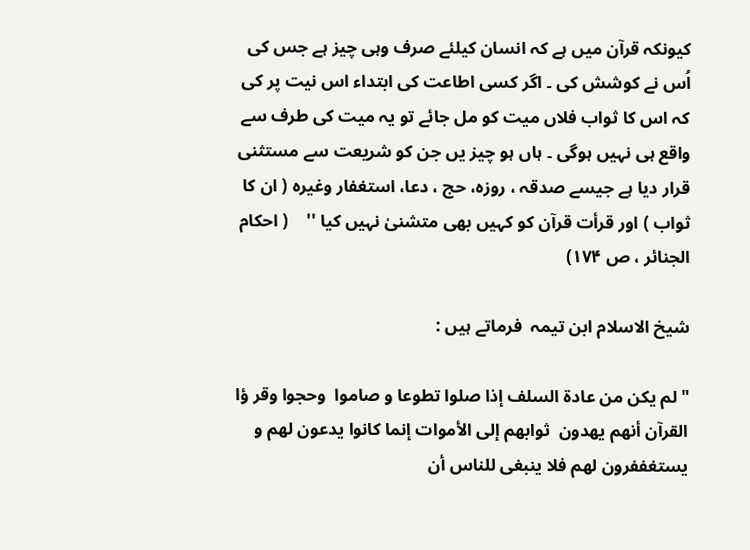کیونکہ قرآن میں ہے کہ انسان کیلئے صرف وہی چیز ہے جس کی اُس نے کوشش کی ۔ اگر کسی اطاعت کی ابتداء اس نیت پر کی کہ اس کا ثواب فلاں میت کو مل جائے تو یہ میت کی طرف سے واقع ہی نہیں ہوگی ۔ ہاں ہو چیز یں جن کو شریعت سے مستثنی قرار دیا ہے جیسے صدقہ ، روزہ، حج ، دعا، استغفار وغیرہ ( ان کا ثواب ) اور قرأت قرآن کو کہیں بھی متشنیٰ نہیں کیا ''    ( احکام الجنائر ، ص ۱۷۴)

شیخ الاسلام ابن تیمہ  فرماتے ہیں :

" لم يكن من عادة السلف إذا صلوا تطوعا و صاموا  وحجوا وقر ؤا القرآن أنهم يهدون  ثوابهم إلى الأموات إنما كانوا يدعون لهم و يستغففرون لهم فلا ينبغى للناس أن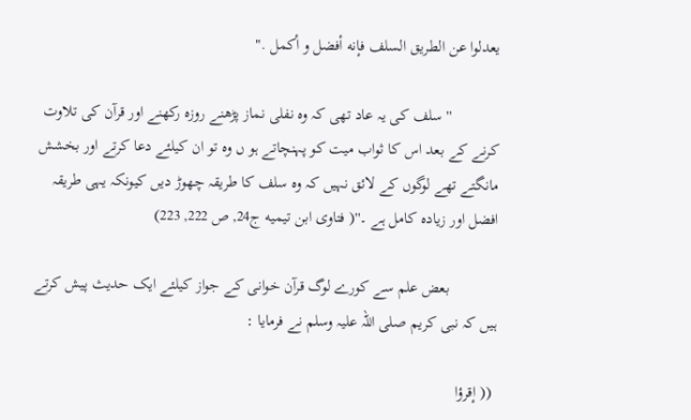يعدلوا عن الطريق السلف فإنه أفضل و أكمل ."

            '' سلف کی یہ عاد تھی کہ وہ نفلی نماز پڑھنے روزہ رکھنے اور قرآن کی تلاوت کرنے کے بعد اس کا ثواب میت کو پہنچاتے ہو ں وہ تو ان کیلئے دعا کرتے اور بخشش مانگتے تھے لوگوں کے لائق نہیں کہ وہ سلف کا طریقہ چھوڑ دیں کیونکہ یہی طریقہ افضل اور زیادہ کامل ہے ۔''( فتاوى ابن تيميه ج24, ص 222, 223)

            بعض علم سے کورے لوگ قرآن خوانی کے جواز کیلئے ایک حدیث پیش کرتے ہیں کہ نبی کریم صلی اللہ علیہ وسلم نے فرمایا :

 (( إقرؤا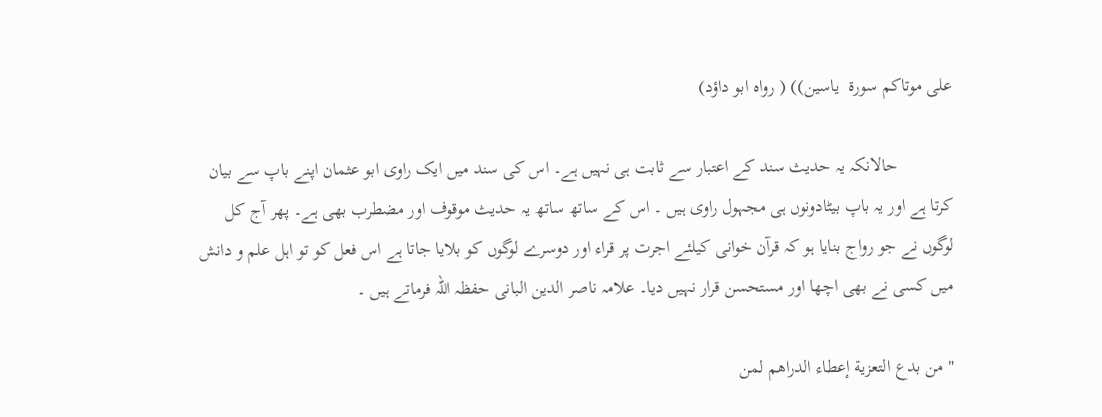على موتاكم سورة  ياسين)) ( رواه ابو داؤد)

            حالانکہ یہ حدیث سند کے اعتبار سے ثابت ہی نہیں ہے۔ اس کی سند میں ایک راوی ابو عثمان اپنے باپ سے بیان کرتا ہے اور یہ باپ بیٹادونوں ہی مجہول راوی ہیں ۔ اس کے ساتھ ساتھ یہ حدیث موقوف اور مضطرب بھی ہے۔ پھر آج کل لوگوں نے جو رواج بنایا ہو کہ قرآن خوانی کیلئے اجرت پر قراء اور دوسرے لوگوں کو بلایا جاتا ہے اس فعل کو تو اہل علم و دانش میں کسی نے بھی اچھا اور مستحسن قرار نہیں دیا۔ علامہ ناصر الدین البانی حفظہ اللہ فرماتے ہیں ۔

" من بدع التعزية إعطاء الدراهم لمن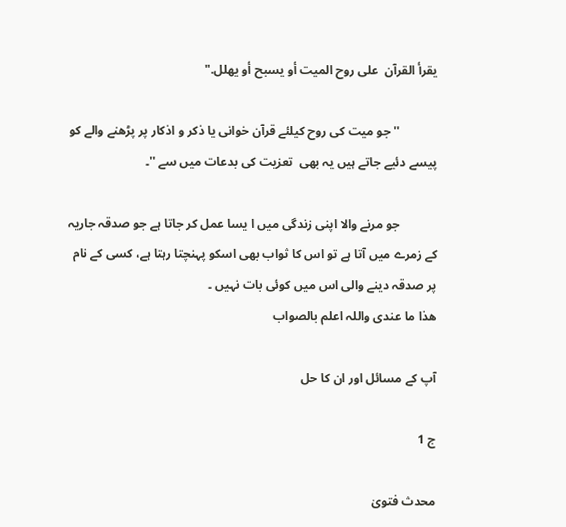يقرأ القرآن  على روح الميت أو يسبح أو يهلل."

            '' جو میت کی روح کیلئے قرآن خوانی یا ذکر و اذکار پر پڑھنے والے کو پیسے دئیے جاتے ہیں یہ بھی  تعزیت کی بدعات میں سے ''۔

            جو مرنے والا اپنی زندگی میں ا یسا عمل کر جاتا ہے جو صدقہ جاریہ کے زمرے میں آتا ہے تو اس کا ثواب بھی اسکو پہنچتا رہتا ہے، کسی کے نام پر صدقہ دینے والی اس میں کوئی بات نہیں ۔
ھذا ما عندی واللہ اعلم بالصواب

آپ کے مسائل اور ان کا حل

ج 1

محدث فتویٰ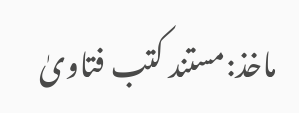ماخذ:مستند کتب فتاویٰ